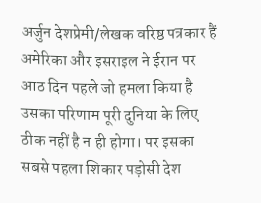अर्जुन देशप्रेमी/लेखक वरिष्ठ पत्रकार हैं
अमेरिका और इसराइल ने ईरान पर आठ दिन पहले जो हमला किया है उसका परिणाम पूरी दुनिया के लिए ठीक नहीं है न ही होगा। पर इसका सबसे पहला शिकार पड़ोसी देश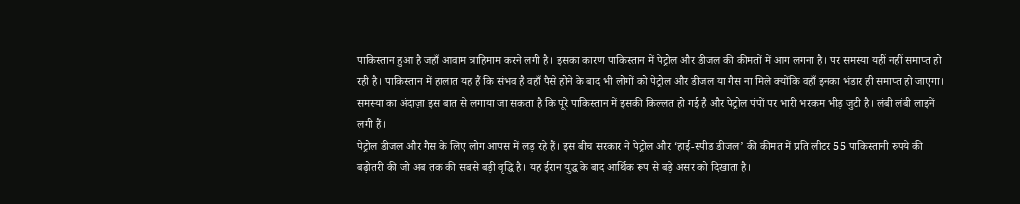पाकिस्तान हुआ है जहाँ आवाम त्राहिमाम करने लगी है। इसका कारण पाकिस्तान में पेट्रोल और डीजल की कीमतों में आग लगना है। पर समस्या यहीं नहीं समाप्त हो रही है। पाकिस्तान में हालात यह हैं कि संभव है वहाँ पैसे होने के बाद भी लोगों को पेट्रोल और डीजल या गैस ना मिले क्योंकि वहाँ इनका भंडार ही समाप्त हो जाएगा। समस्या का अंदाज़ा इस बात से लगाया जा सकता है कि पूरे पाकिस्तान में इसकी किल्लत हो गई है और पेट्रोल पंपों पर भारी भरकम भीड़ जुटी है। लंबी लंबी लाइनें लगी हैं।
पेट्रोल डीजल और गैस के लिए लोग आपस में लड़ रहे हैं। इस बीच सरकार ने पेट्रोल और ‘हाई-स्पीड डीजल’ की कीमत में प्रति लीटर 55 पाकिस्तानी रुपये की बढ़ोतरी की जो अब तक की सबसे बड़ी वृद्धि है। यह ईरान युद्ध के बाद आर्थिक रूप से बड़े असर को दिखाता है।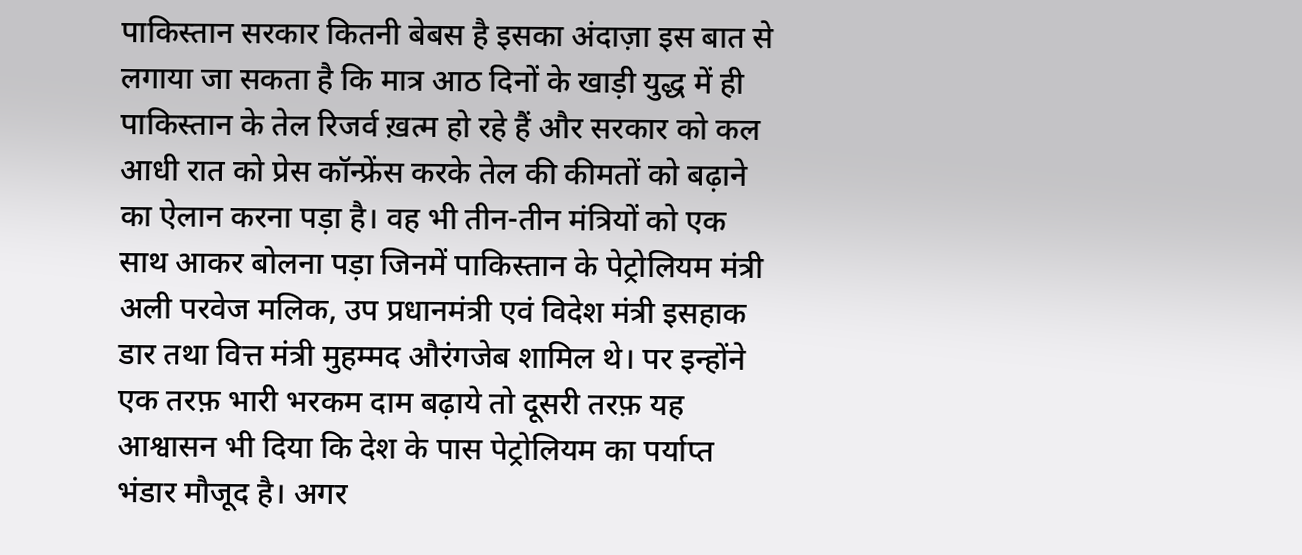पाकिस्तान सरकार कितनी बेबस है इसका अंदाज़ा इस बात से लगाया जा सकता है कि मात्र आठ दिनों के खाड़ी युद्ध में ही पाकिस्तान के तेल रिजर्व ख़त्म हो रहे हैं और सरकार को कल आधी रात को प्रेस कॉन्फ्रेंस करके तेल की कीमतों को बढ़ाने का ऐलान करना पड़ा है। वह भी तीन-तीन मंत्रियों को एक साथ आकर बोलना पड़ा जिनमें पाकिस्तान के पेट्रोलियम मंत्री अली परवेज मलिक, उप प्रधानमंत्री एवं विदेश मंत्री इसहाक डार तथा वित्त मंत्री मुहम्मद औरंगजेब शामिल थे। पर इन्होंने एक तरफ़ भारी भरकम दाम बढ़ाये तो दूसरी तरफ़ यह आश्वासन भी दिया कि देश के पास पेट्रोलियम का पर्याप्त भंडार मौजूद है। अगर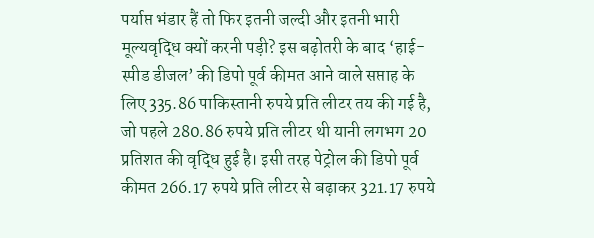पर्याप्त भंडार हैं तो फिर इतनी जल्दी और इतनी भारी मूल्यवृद्धि क्यों करनी पड़ी? इस बढ़ोतरी के बाद ‘हाई-स्पीड डीजल’ की डिपो पूर्व कीमत आने वाले सप्ताह के लिए 335.86 पाकिस्तानी रुपये प्रति लीटर तय की गई है, जो पहले 280.86 रुपये प्रति लीटर थी यानी लगभग 20 प्रतिशत की वृद्धि हुई है। इसी तरह पेट्रोल की डिपो पूर्व कीमत 266.17 रुपये प्रति लीटर से बढ़ाकर 321.17 रुपये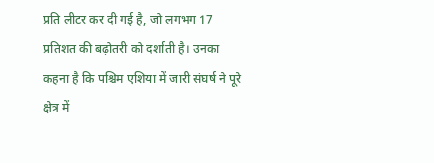प्रति लीटर कर दी गई है, जो लगभग 17 प्रतिशत की बढ़ोतरी को दर्शाती है। उनका कहना है कि पश्चिम एशिया में जारी संघर्ष ने पूरे क्षेत्र में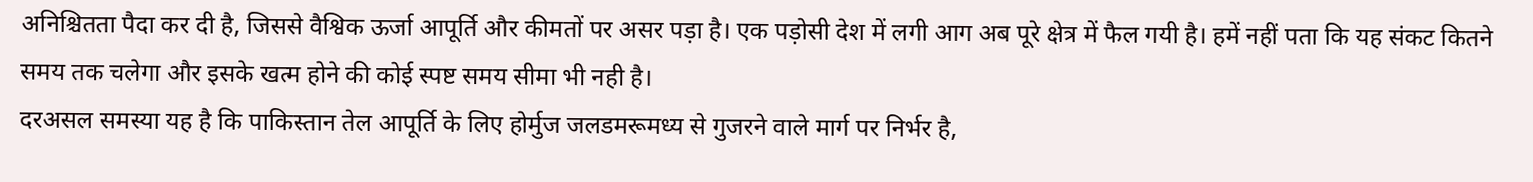अनिश्चितता पैदा कर दी है, जिससे वैश्विक ऊर्जा आपूर्ति और कीमतों पर असर पड़ा है। एक पड़ोसी देश में लगी आग अब पूरे क्षेत्र में फैल गयी है। हमें नहीं पता कि यह संकट कितने समय तक चलेगा और इसके खत्म होने की कोई स्पष्ट समय सीमा भी नही है।
दरअसल समस्या यह है कि पाकिस्तान तेल आपूर्ति के लिए होर्मुज जलडमरूमध्य से गुजरने वाले मार्ग पर निर्भर है,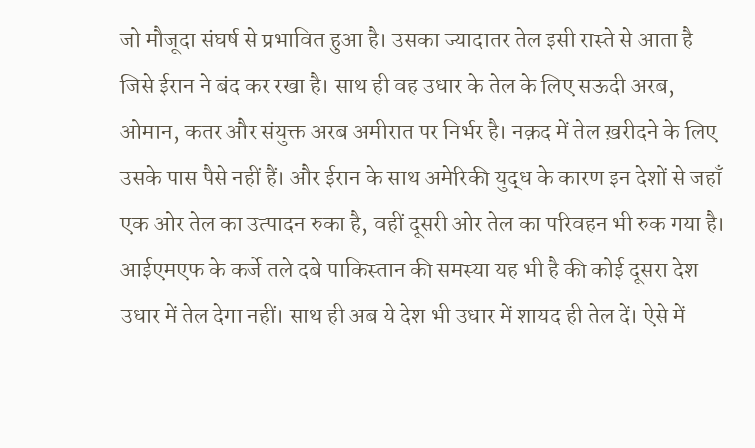जो मौजूदा संघर्ष से प्रभावित हुआ है। उसका ज्यादातर तेल इसी रास्ते से आता है जिसे ईरान ने बंद कर रखा है। साथ ही वह उधार के तेल के लिए सऊदी अरब, ओमान, कतर और संयुक्त अरब अमीरात पर निर्भर है। नक़द में तेल ख़रीदने के लिए उसके पास पैसे नहीं हैं। और ईरान के साथ अमेरिकी युद्ध के कारण इन देशों से जहाँ एक ओर तेल का उत्पादन रुका है, वहीं दूसरी ओर तेल का परिवहन भी रुक गया है। आईएमएफ के कर्जे तले दबे पाकिस्तान की समस्या यह भी है की कोई दूसरा देश उधार में तेल देगा नहीं। साथ ही अब ये देश भी उधार में शायद ही तेल दें। ऐसे में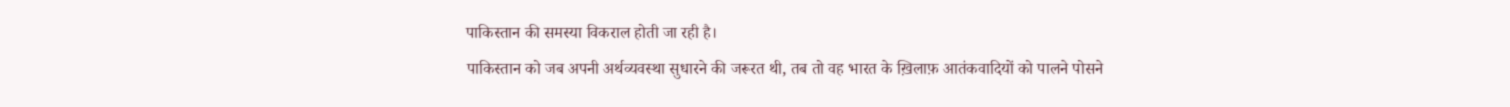पाकिस्तान की समस्या विकराल होती जा रही है।
पाकिस्तान को जब अपनी अर्थव्यवस्था सुधारने की जरूरत थी, तब तो वह भारत के ख़िलाफ़ आतंकवादियों को पालने पोसने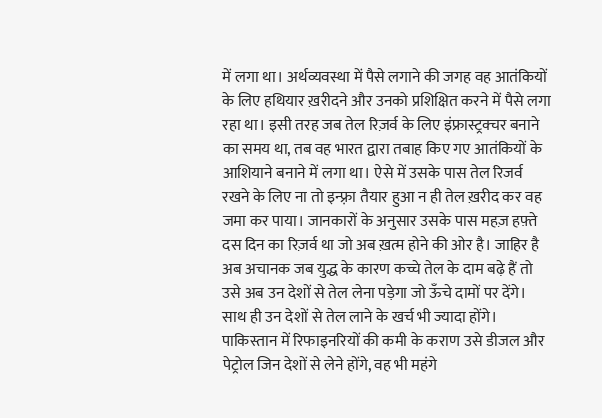में लगा था। अर्थव्यवस्था में पैसे लगाने की जगह वह आतंकियों के लिए हथियार ख़रीदने और उनको प्रशिक्षित करने में पैसे लगा रहा था। इसी तरह जब तेल रिज़र्व के लिए इंफ्रास्ट्रक्चर बनाने का समय था, तब वह भारत द्वारा तबाह किए गए आतंकियों के आशियाने बनाने में लगा था। ऐसे में उसके पास तेल रिजर्व रखने के लिए ना तो इन्फ़्रा तैयार हुआ न ही तेल ख़रीद कर वह जमा कर पाया। जानकारों के अनुसार उसके पास महज़ हफ़्ते दस दिन का रिज़र्व था जो अब ख़त्म होने की ओर है। जाहिर है अब अचानक जब युद्ध के कारण कच्चे तेल के दाम बढ़े हैं तो उसे अब उन देशों से तेल लेना पड़ेगा जो ऊँचे दामों पर देंगे। साथ ही उन देशों से तेल लाने के खर्च भी ज्यादा होंगे। पाकिस्तान में रिफाइनरियों की कमी के कराण उसे डीजल और पेट्रोल जिन देशों से लेने होंगे, वह भी महंगे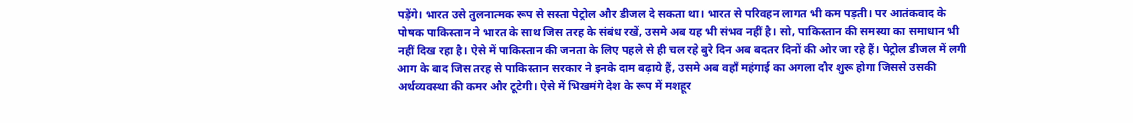पड़ेंगे। भारत उसे तुलनात्मक रूप से सस्ता पेट्रोल और डीजल दे सकता था। भारत से परिवहन लागत भी कम पड़ती। पर आतंकवाद के पोषक पाकिस्तान ने भारत के साथ जिस तरह के संबंध रखें, उसमे अब यह भी संभव नहीं है। सो, पाकिस्तान की समस्या का समाधान भी नहीं दिख रहा है। ऐसे में पाकिस्तान की जनता के लिए पहले से ही चल रहे बुरे दिन अब बदतर दिनों की ओर जा रहे हैं। पेट्रोल डीजल में लगी आग के बाद जिस तरह से पाकिस्तान सरकार ने इनके दाम बढ़ाये हैं, उसमे अब वहाँ महंगाई का अगला दौर शुरू होगा जिससे उसकी अर्थव्यवस्था की कमर और टूटेगी। ऐसे में भिखमंगे देश के रूप में मशहूर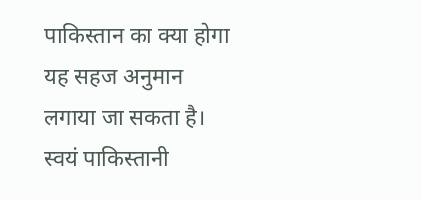पाकिस्तान का क्या होगा यह सहज अनुमान लगाया जा सकता है।
स्वयं पाकिस्तानी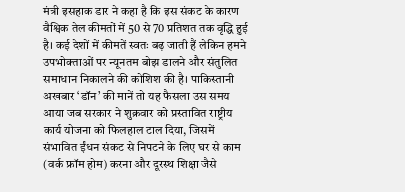मंत्री इसहाक डार ने कहा है कि इस संकट के कारण वैश्विक तेल कीमतों में 50 से 70 प्रतिशत तक वृद्धि हुई है। कई देशों में कीमतें स्वतः बढ़ जाती हैं लेकिन हमने उपभोक्ताओं पर न्यूनतम बोझ डालने और संतुलित समाधान निकालने की कोशिश की है। पाकिस्तानी अखबार ‘डॉन’ की मानें तो यह फैसला उस समय आया जब सरकार ने शुक्रवार को प्रस्तावित राष्ट्रीय कार्य योजना को फिलहाल टाल दिया, जिसमें संभावित ईंधन संकट से निपटने के लिए घर से काम (वर्क फ्रॉम होम) करना और दूरस्थ शिक्षा जैसे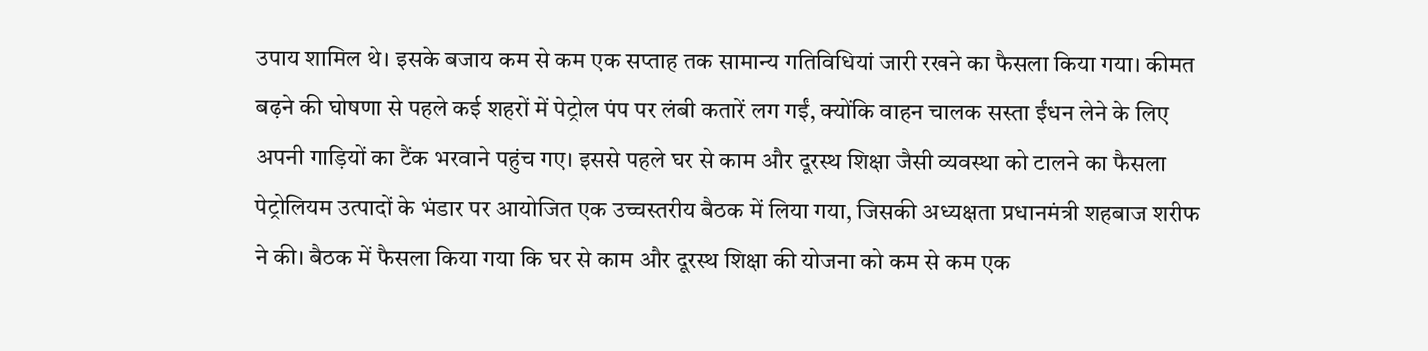उपाय शामिल थे। इसके बजाय कम से कम एक सप्ताह तक सामान्य गतिविधियां जारी रखने का फैसला किया गया। कीमत बढ़ने की घोषणा से पहले कई शहरों में पेट्रोल पंप पर लंबी कतारें लग गईं, क्योंकि वाहन चालक सस्ता ईंधन लेने के लिए अपनी गाड़ियों का टैंक भरवाने पहुंच गए। इससे पहले घर से काम और दूरस्थ शिक्षा जैसी व्यवस्था को टालने का फैसला पेट्रोलियम उत्पादों के भंडार पर आयोजित एक उच्चस्तरीय बैठक में लिया गया, जिसकी अध्यक्षता प्रधानमंत्री शहबाज शरीफ ने की। बैठक में फैसला किया गया कि घर से काम और दूरस्थ शिक्षा की योजना को कम से कम एक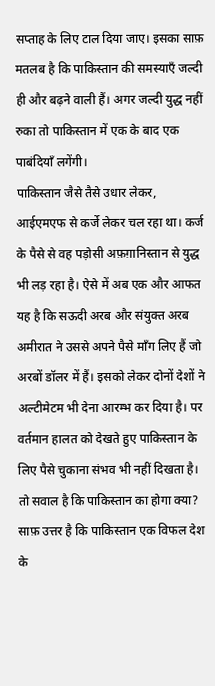सप्ताह के लिए टाल दिया जाए। इसका साफ़ मतलब है कि पाकिस्तान की समस्याएँ जल्दी ही और बढ़ने वाली हैं। अगर जल्दी युद्ध नहीं रुका तो पाकिस्तान में एक के बाद एक पाबंदियाँ लगेंगी।
पाकिस्तान जैसे तैसे उधार लेकर, आईएमएफ से कर्जे लेकर चल रहा था। कर्ज के पैसे से वह पड़ोसी अफ़ग़ानिस्तान से युद्ध भी लड़ रहा है। ऐसे में अब एक और आफत यह है कि सऊदी अरब और संयुक्त अरब अमीरात ने उससे अपने पैसे माँग लिए हैं जो अरबों डॉलर में हैं। इसको लेकर दोनों देशों ने अल्टीमेटम भी देना आरम्भ कर दिया है। पर वर्तमान हालत को देखते हुए पाकिस्तान के लिए पैसे चुकाना संभव भी नहीं दिखता है। तो सवाल है कि पाकिस्तान का होगा क्या? साफ़ उत्तर है कि पाकिस्तान एक विफल देश के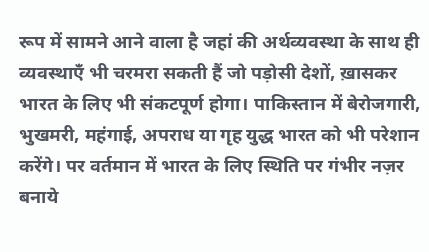रूप में सामने आने वाला है जहां की अर्थव्यवस्था के साथ ही व्यवस्थाएँ भी चरमरा सकती हैं जो पड़ोसी देशों, ख़ासकर भारत के लिए भी संकटपूर्ण होगा। पाकिस्तान में बेरोजगारी, भुखमरी, महंगाई, अपराध या गृह युद्ध भारत को भी परेशान करेंगे। पर वर्तमान में भारत के लिए स्थिति पर गंभीर नज़र बनाये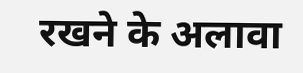रखने के अलावा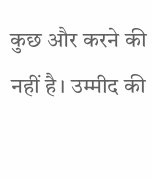कुछ और करने की नहीं है। उम्मीद की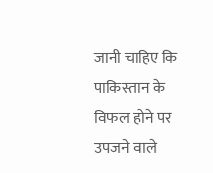जानी चाहिए कि पाकिस्तान के विफल होने पर उपजने वाले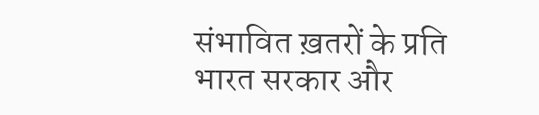संभावित ख़तरों के प्रति भारत सरकार और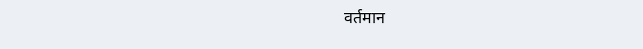वर्तमान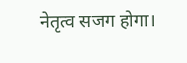नेतृत्व सजग होगा।